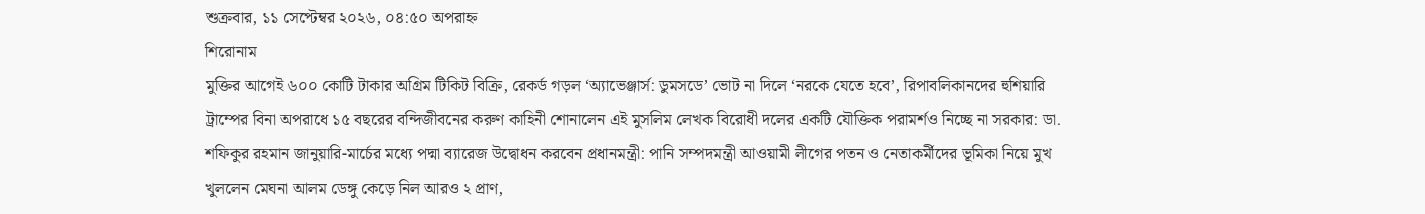শুক্রবার, ১১ সেপ্টেম্বর ২০২৬, ০৪:৫০ অপরাহ্ন
শিরোনাম
মুক্তির আগেই ৬০০ কোটি টাকার অগ্রিম টিকিট বিক্রি, রেকর্ড গড়ল ‘অ্যাভেঞ্জার্স: ডুমসডে’ ভোট না দিলে ‘নরকে যেতে হবে’, রিপাবলিকানদের হুশিয়ারি ট্রাম্পের বিনা অপরাধে ১৫ বছরের বন্দিজীবনের করুণ কাহিনী শোনালেন এই মুসলিম লেখক বিরোধী দলের একটি যৌক্তিক পরামর্শও নিচ্ছে না সরকার: ডা. শফিকুর রহমান জানুয়ারি-মার্চের মধ্যে পদ্মা ব্যারেজ উদ্বোধন করবেন প্রধানমন্ত্রী: পানি সম্পদমন্ত্রী আওয়ামী লীগের পতন ও নেতাকর্মীদের ভূমিকা নিয়ে মুখ খুললেন মেঘনা আলম ডেঙ্গু কেড়ে নিল আরও ২ প্রাণ,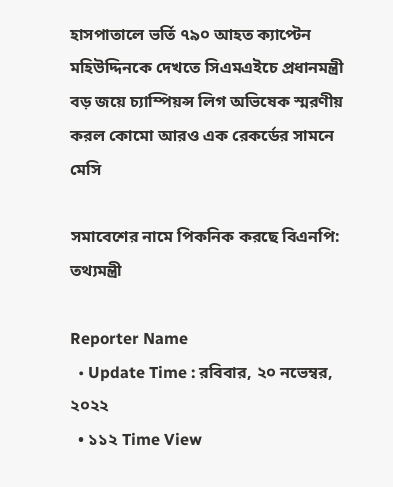হাসপাতালে ভর্তি ৭৯০ আহত ক্যাপ্টেন মহিউদ্দিনকে দেখতে সিএমএইচে প্রধানমন্ত্রী বড় জয়ে চ্যাম্পিয়ন্স লিগ অভিষেক স্মরণীয় করল কোমো আরও এক রেকর্ডের সামনে মেসি

সমাবেশের নামে পিকনিক করছে বিএনপি: তথ্যমন্ত্রী

Reporter Name
  • Update Time : রবিবার, ২০ নভেম্বর, ২০২২
  • ১১২ Time View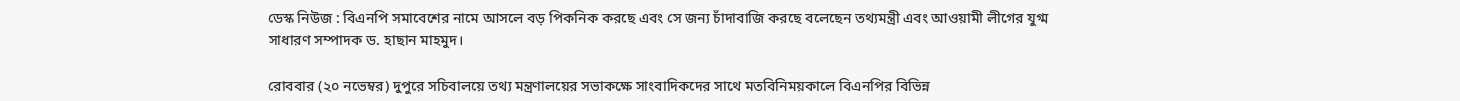ডেস্ক নিউজ : বিএনপি সমাবেশের নামে আসলে বড় পিকনিক করছে এবং সে জন্য চাঁদাবাজি করছে বলেছেন তথ্যমন্ত্রী এবং আওয়ামী লীগের যুগ্ম সাধারণ সম্পাদক ড. হাছান মাহমুদ।

রোববার (২০ নভেম্বর) দুপুরে সচিবালয়ে তথ্য মন্ত্রণালয়ের সভাকক্ষে সাংবাদিকদের সাথে মতবিনিময়কালে বিএনপির বিভিন্ন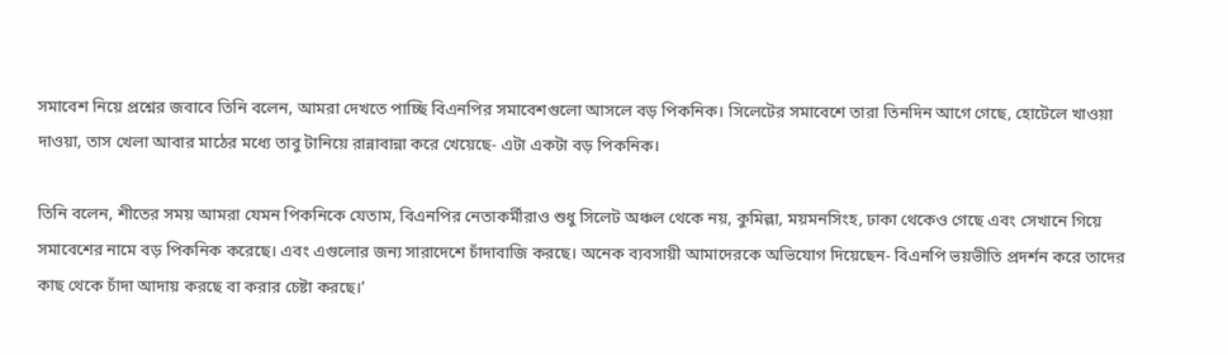সমাবেশ নিয়ে প্রশ্নের জবাবে তিনি বলেন, আমরা দেখতে পাচ্ছি বিএনপির সমাবেশগুলো আসলে বড় পিকনিক। সিলেটের সমাবেশে তারা তিনদিন আগে গেছে, হোটেলে খাওয়া দাওয়া, তাস খেলা আবার মাঠের মধ্যে তাবু টানিয়ে রান্নাবান্না করে খেয়েছে- এটা একটা বড় পিকনিক।

তিনি বলেন, শীতের সময় আমরা যেমন পিকনিকে যেতাম, বিএনপির নেতাকর্মীরাও শুধু সিলেট অঞ্চল থেকে নয়, কুমিল্লা, ময়মনসিংহ, ঢাকা থেকেও গেছে এবং সেখানে গিয়ে সমাবেশের নামে বড় পিকনিক করেছে। এবং এগুলোর জন্য সারাদেশে চাঁদাবাজি করছে। অনেক ব্যবসায়ী আমাদেরকে অভিযোগ দিয়েছেন- বিএনপি ভয়ভীতি প্রদর্শন করে তাদের কাছ থেকে চাঁদা আদায় করছে বা করার চেষ্টা করছে।’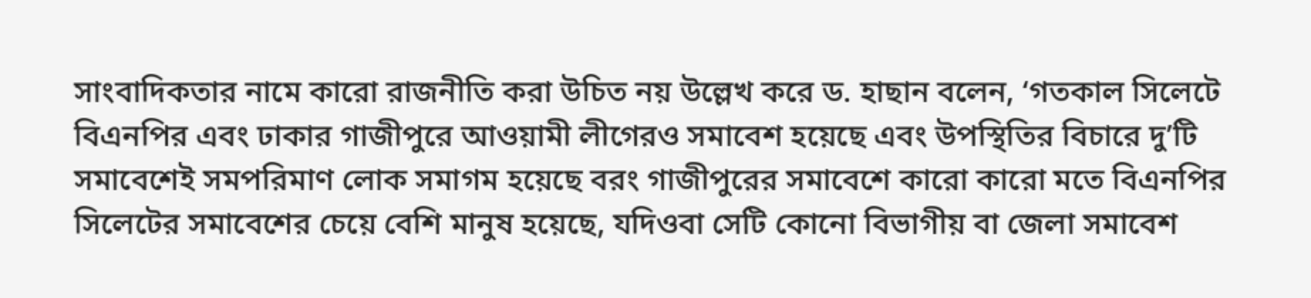সাংবাদিকতার নামে কারো রাজনীতি করা উচিত নয় উল্লেখ করে ড. হাছান বলেন, ‘গতকাল সিলেটে বিএনপির এবং ঢাকার গাজীপুরে আওয়ামী লীগেরও সমাবেশ হয়েছে এবং উপস্থিতির বিচারে দু’টি সমাবেশেই সমপরিমাণ লোক সমাগম হয়েছে বরং গাজীপুরের সমাবেশে কারো কারো মতে বিএনপির সিলেটের সমাবেশের চেয়ে বেশি মানুষ হয়েছে, যদিওবা সেটি কোনো বিভাগীয় বা জেলা সমাবেশ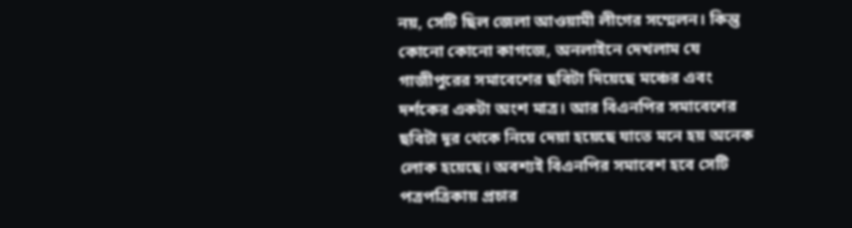নয়, সেটি ছিল জেলা আওয়ামী লীগের সম্মেলন। কিন্তু কোনো কোনো কাগজে, অনলাইনে দেখলাম যে গাজীপুরের সমাবেশের ছবিটা দিয়েছে মঞ্চের এবং দর্শকের একটা অংশ মাত্র। আর বিএনপির সমাবেশের ছবিটা দূর থেকে নিয়ে দেয়া হয়েছে যাতে মনে হয় অনেক লোক হয়েছে। অবশ্যই বিএনপির সমাবেশ হবে সেটি পত্রপত্রিকায় প্রচার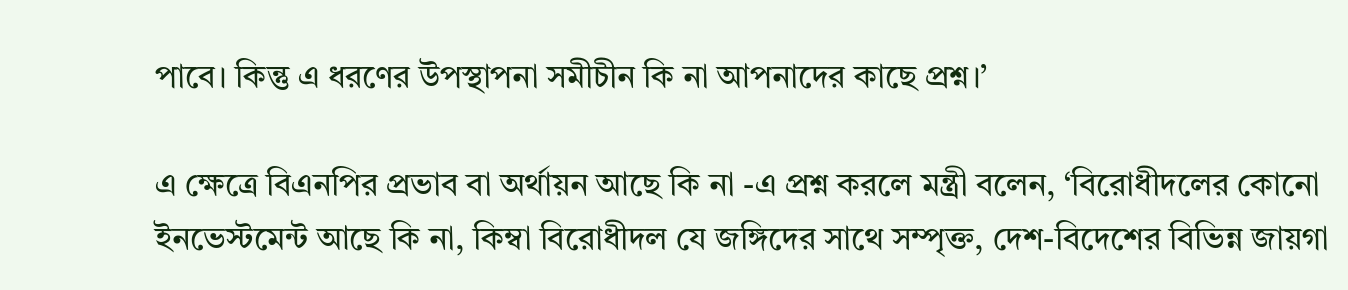পাবে। কিন্তু এ ধরণের উপস্থাপনা সমীচীন কি না আপনাদের কাছে প্রশ্ন।’

এ ক্ষেত্রে বিএনপির প্রভাব বা অর্থায়ন আছে কি না -এ প্রশ্ন করলে মন্ত্রী বলেন, ‘বিরোধীদলের কোনো ইনভেস্টমেন্ট আছে কি না, কিম্বা বিরোধীদল যে জঙ্গিদের সাথে সম্পৃক্ত, দেশ-বিদেশের বিভিন্ন জায়গা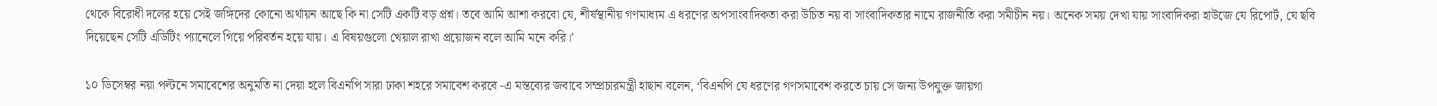থেকে বিরোধী দলের হয়ে সেই জঙ্গিদের কোনো অর্থায়ন আছে কি না সেটি একটি বড় প্রশ্ন। তবে আমি আশা করবো যে, শীর্ষস্থানীয় গণমাধ্যম এ ধরণের অপসাংবাদিকতা করা উচিত নয় বা সাংবাদিকতার নামে রাজনীতি করা সমীচীন নয়। অনেক সময় দেখা যায় সাংবাদিকরা হাউজে যে রিপোর্ট, যে ছবি দিয়েছেন সেটি এডিটিং প্যানেলে গিয়ে পরিবর্তন হয়ে যায়। এ বিষয়গুলো খেয়াল রাখা প্রয়োজন বলে আমি মনে করি।’

১০ ডিসেম্বর নয়া পল্টনে সমাবেশের অনুমতি না দেয়া হলে বিএনপি সারা ঢাকা শহরে সমাবেশ করবে -এ মন্তব্যের জবাবে সম্প্রচারমন্ত্রী হাছান বলেন, ‘বিএনপি যে ধরণের গণসমাবেশ করতে চায় সে জন্য উপযুক্ত জায়গা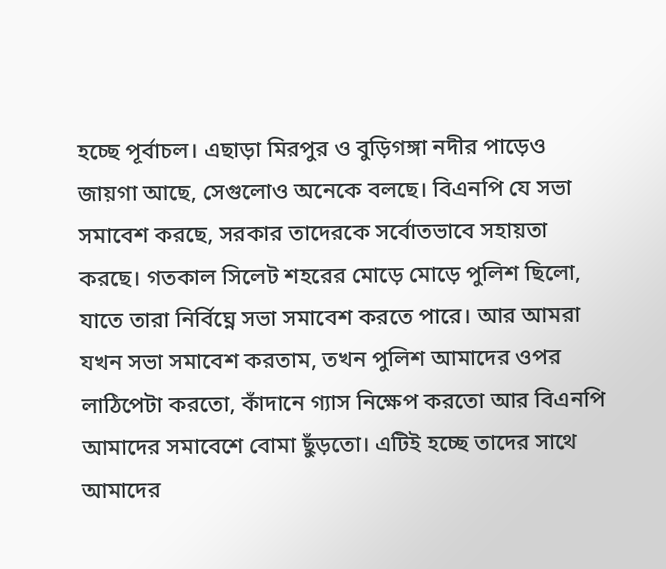হচ্ছে পূর্বাচল। এছাড়া মিরপুর ও বুড়িগঙ্গা নদীর পাড়েও জায়গা আছে, সেগুলোও অনেকে বলছে। বিএনপি যে সভা সমাবেশ করছে, সরকার তাদেরকে সর্বোতভাবে সহায়তা করছে। গতকাল সিলেট শহরের মোড়ে মোড়ে পুলিশ ছিলো, যাতে তারা নির্বিঘ্নে সভা সমাবেশ করতে পারে। আর আমরা যখন সভা সমাবেশ করতাম, তখন পুলিশ আমাদের ওপর লাঠিপেটা করতো, কাঁদানে গ্যাস নিক্ষেপ করতো আর বিএনপি আমাদের সমাবেশে বোমা ছুঁড়তো। এটিই হচ্ছে তাদের সাথে আমাদের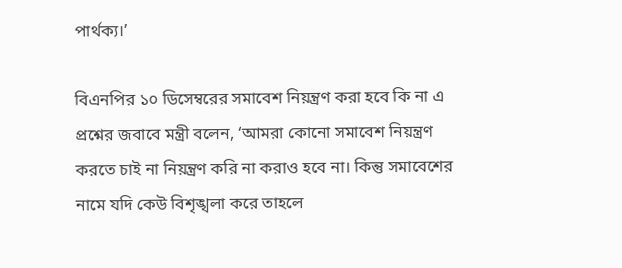পার্থক্য।’

বিএনপির ১০ ডিসেম্বরের সমাবেশ নিয়ন্ত্রণ করা হবে কি না এ প্রশ্নের জবাবে মন্ত্রী বলেন, ‘আমরা কোনো সমাবেশ নিয়ন্ত্রণ করতে চাই না নিয়ন্ত্রণ করি না করাও হবে না। কিন্তু সমাবেশের নামে যদি কেউ বিশৃঙ্খলা করে তাহলে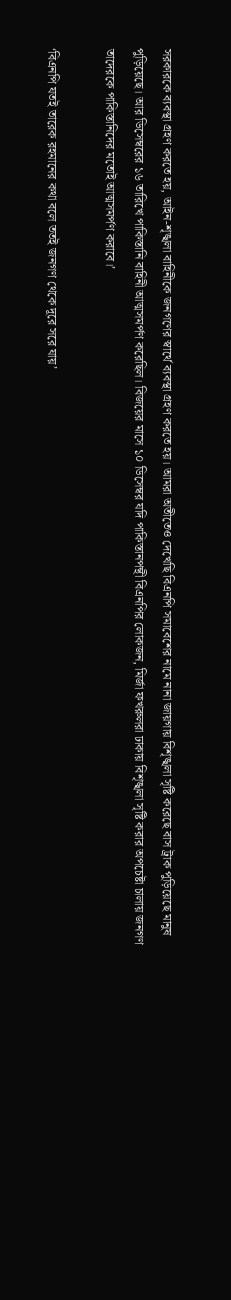সরকারকে ব্যবস্থা গ্রহণ করতে হয়, আইন-শৃঙ্খলা বাহিনীকে জনগণের স্বার্থে ব্যবস্থা গ্রহণ করতে হয়। আমরা অতীতেও দেখেছি বিএনপি সমাবেশের নামে নানা জায়গায় বিশৃঙ্খলা সৃষ্টি করেছে বাস ট্রাক পুড়িয়েছে মানুষ পুড়িয়েছে। আর ডিসেম্বরের ১৬ তারিখে পাকিস্তানি বাহিনী আত্মসমর্পণ করেছিল। বিজয়ের মাসে ১০ ডিসেম্বর যদি পাকিস্তানপন্থী বিএনপির লোকজন, মির্জা ফখরুলরা ঢাকায় বিশৃঙ্খলা সৃষ্টি করার অপচেষ্টা চালায় জনগণ তাদেরকে পাকিস্তানিদের মতোই আত্মসমর্পণ করাবে।’

‘বিএনপি যতই তারেক রহমানের কথা বলে ততই জনগণ থেকে দূরে সরে যায়’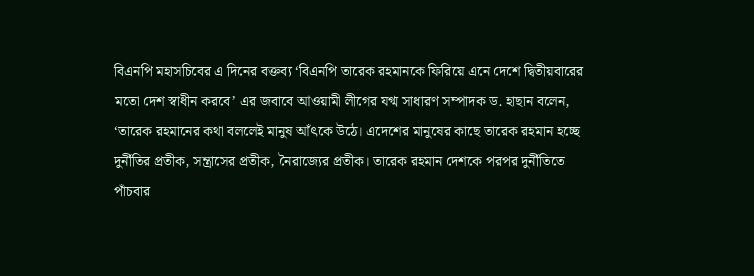বিএনপি মহাসচিবের এ দিনের বক্তব্য ‘বিএনপি তারেক রহমানকে ফিরিয়ে এনে দেশে দ্বিতীয়বারের মতো দেশ স্বাধীন করবে’ এর জবাবে আওয়ামী লীগের যগ্ম সাধারণ সম্পাদক ড. হাছান বলেন, ‘তারেক রহমানের কথা বললেই মানুষ আঁৎকে উঠে। এদেশের মানুষের কাছে তারেক রহমান হচ্ছে দুর্নীতির প্রতীক, সন্ত্রাসের প্রতীক, নৈরাজ্যের প্রতীক। তারেক রহমান দেশকে পরপর দুর্নীতিতে পাঁচবার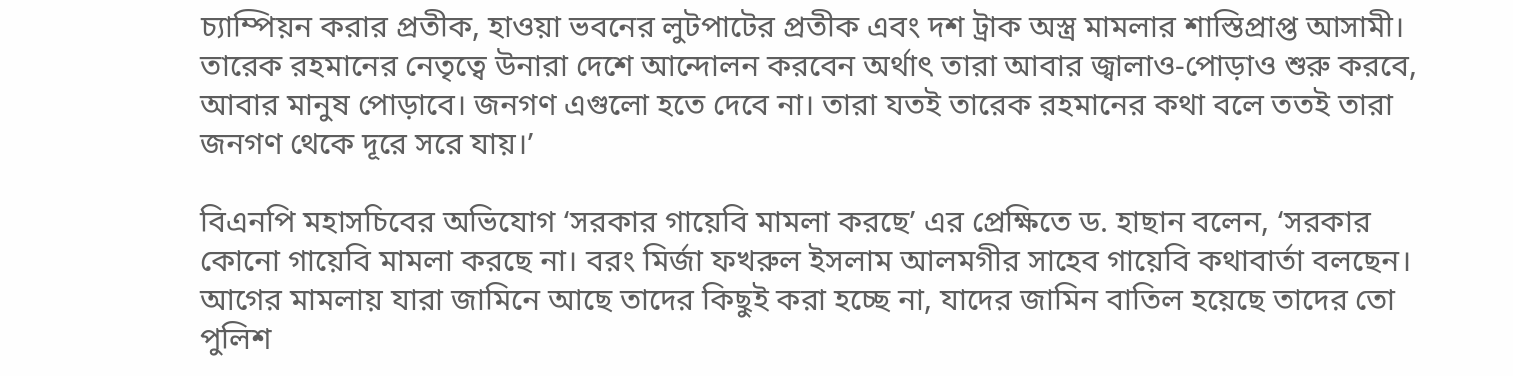চ্যাম্পিয়ন করার প্রতীক, হাওয়া ভবনের লুটপাটের প্রতীক এবং দশ ট্রাক অস্ত্র মামলার শাস্তিপ্রাপ্ত আসামী। তারেক রহমানের নেতৃত্বে উনারা দেশে আন্দোলন করবেন অর্থাৎ তারা আবার জ্বালাও-পোড়াও শুরু করবে, আবার মানুষ পোড়াবে। জনগণ এগুলো হতে দেবে না। তারা যতই তারেক রহমানের কথা বলে ততই তারা জনগণ থেকে দূরে সরে যায়।’

বিএনপি মহাসচিবের অভিযোগ ‘সরকার গায়েবি মামলা করছে’ এর প্রেক্ষিতে ড. হাছান বলেন, ‘সরকার কোনো গায়েবি মামলা করছে না। বরং মির্জা ফখরুল ইসলাম আলমগীর সাহেব গায়েবি কথাবার্তা বলছেন। আগের মামলায় যারা জামিনে আছে তাদের কিছুই করা হচ্ছে না, যাদের জামিন বাতিল হয়েছে তাদের তো পুলিশ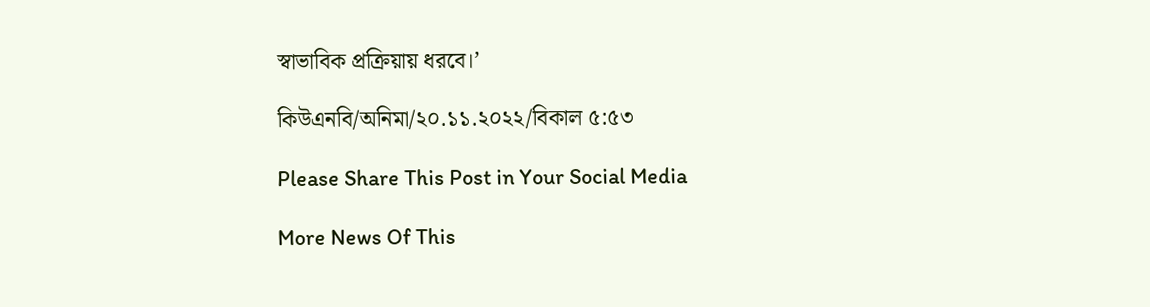স্বাভাবিক প্রক্রিয়ায় ধরবে।’

কিউএনবি/অনিমা/২০.১১.২০২২/বিকাল ৫:৫৩

Please Share This Post in Your Social Media

More News Of This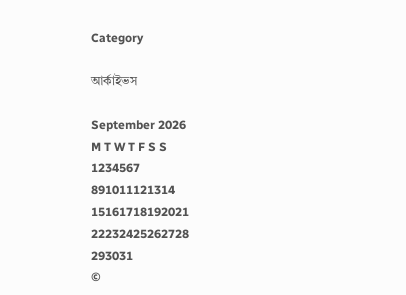Category

আর্কাইভস

September 2026
M T W T F S S
1234567
891011121314
15161718192021
22232425262728
293031
©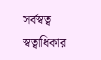সর্বস্বত্ব স্বত্বাধিকার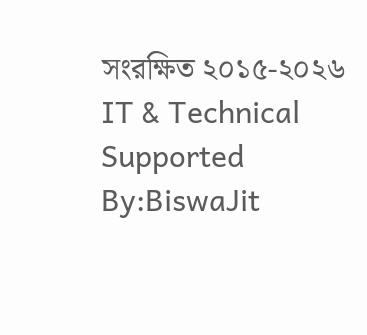সংরক্ষিত ২০১৫-২০২৬
IT & Technical Supported By:BiswaJit